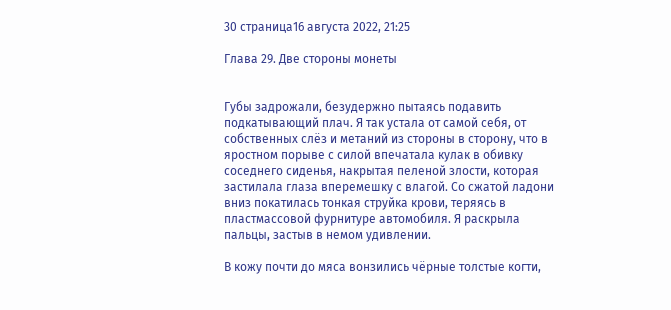30 страница16 августа 2022, 21:25

Глава 29. Две стороны монеты


Губы задрожали, безудержно пытаясь подавить подкатывающий плач. Я так устала от самой себя, от собственных слёз и метаний из стороны в сторону, что в яростном порыве с силой впечатала кулак в обивку соседнего сиденья, накрытая пеленой злости, которая застилала глаза вперемешку с влагой. Со сжатой ладони вниз покатилась тонкая струйка крови, теряясь в пластмассовой фурнитуре автомобиля. Я раскрыла пальцы, застыв в немом удивлении.

В кожу почти до мяса вонзились чёрные толстые когти,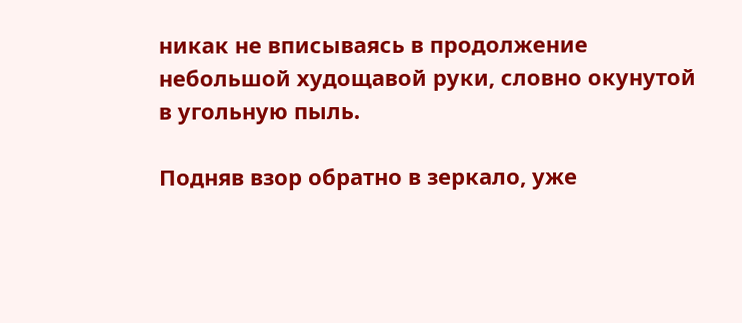никак не вписываясь в продолжение небольшой худощавой руки, словно окунутой в угольную пыль.

Подняв взор обратно в зеркало, уже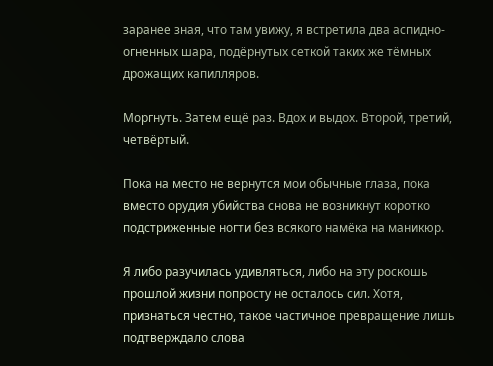заранее зная, что там увижу, я встретила два аспидно-огненных шара, подёрнутых сеткой таких же тёмных дрожащих капилляров.

Моргнуть. Затем ещё раз. Вдох и выдох. Второй, третий, четвёртый.

Пока на место не вернутся мои обычные глаза, пока вместо орудия убийства снова не возникнут коротко подстриженные ногти без всякого намёка на маникюр.

Я либо разучилась удивляться, либо на эту роскошь прошлой жизни попросту не осталось сил. Хотя, признаться честно, такое частичное превращение лишь подтверждало слова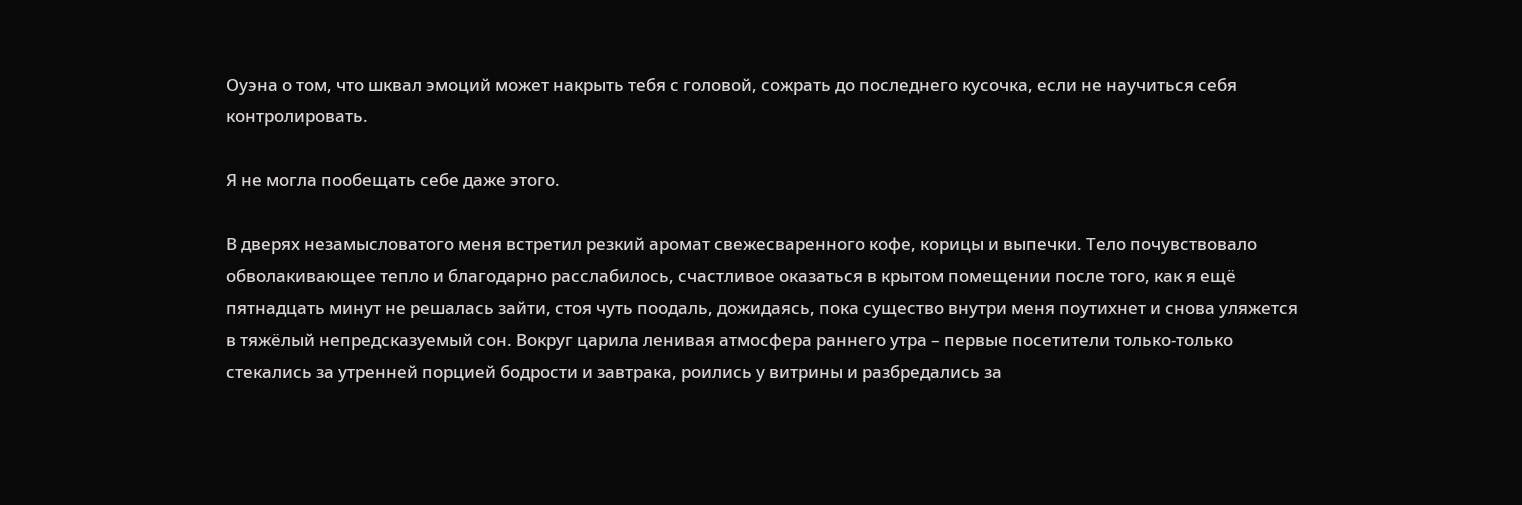Оуэна о том, что шквал эмоций может накрыть тебя с головой, сожрать до последнего кусочка, если не научиться себя контролировать.

Я не могла пообещать себе даже этого.

В дверях незамысловатого меня встретил резкий аромат свежесваренного кофе, корицы и выпечки. Тело почувствовало обволакивающее тепло и благодарно расслабилось, счастливое оказаться в крытом помещении после того, как я ещё пятнадцать минут не решалась зайти, стоя чуть поодаль, дожидаясь, пока существо внутри меня поутихнет и снова уляжется в тяжёлый непредсказуемый сон. Вокруг царила ленивая атмосфера раннего утра – первые посетители только-только стекались за утренней порцией бодрости и завтрака, роились у витрины и разбредались за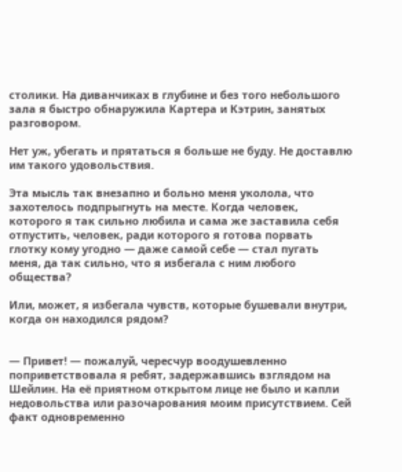столики. На диванчиках в глубине и без того небольшого зала я быстро обнаружила Картера и Кэтрин, занятых разговором.

Нет уж, убегать и прятаться я больше не буду. Не доставлю им такого удовольствия.

Эта мысль так внезапно и больно меня уколола, что захотелось подпрыгнуть на месте. Когда человек, которого я так сильно любила и сама же заставила себя отпустить, человек, ради которого я готова порвать глотку кому угодно — даже самой себе — стал пугать меня, да так сильно, что я избегала с ним любого общества?

Или, может, я избегала чувств, которые бушевали внутри, когда он находился рядом?


— Привет! — пожалуй, чересчур воодушевленно поприветствовала я ребят, задержавшись взглядом на Шейлин. На её приятном открытом лице не было и капли недовольства или разочарования моим присутствием. Сей факт одновременно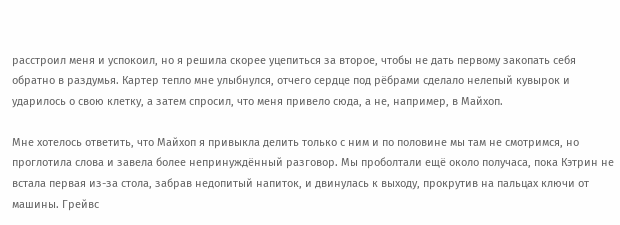расстроил меня и успокоил, но я решила скорее уцепиться за второе, чтобы не дать первому закопать себя обратно в раздумья. Картер тепло мне улыбнулся, отчего сердце под рёбрами сделало нелепый кувырок и ударилось о свою клетку, а затем спросил, что меня привело сюда, а не, например, в Майхоп.

Мне хотелось ответить, что Майхоп я привыкла делить только с ним и по половине мы там не смотримся, но проглотила слова и завела более непринуждённый разговор. Мы проболтали ещё около получаса, пока Кэтрин не встала первая из-за стола, забрав недопитый напиток, и двинулась к выходу, прокрутив на пальцах ключи от машины. Грейвс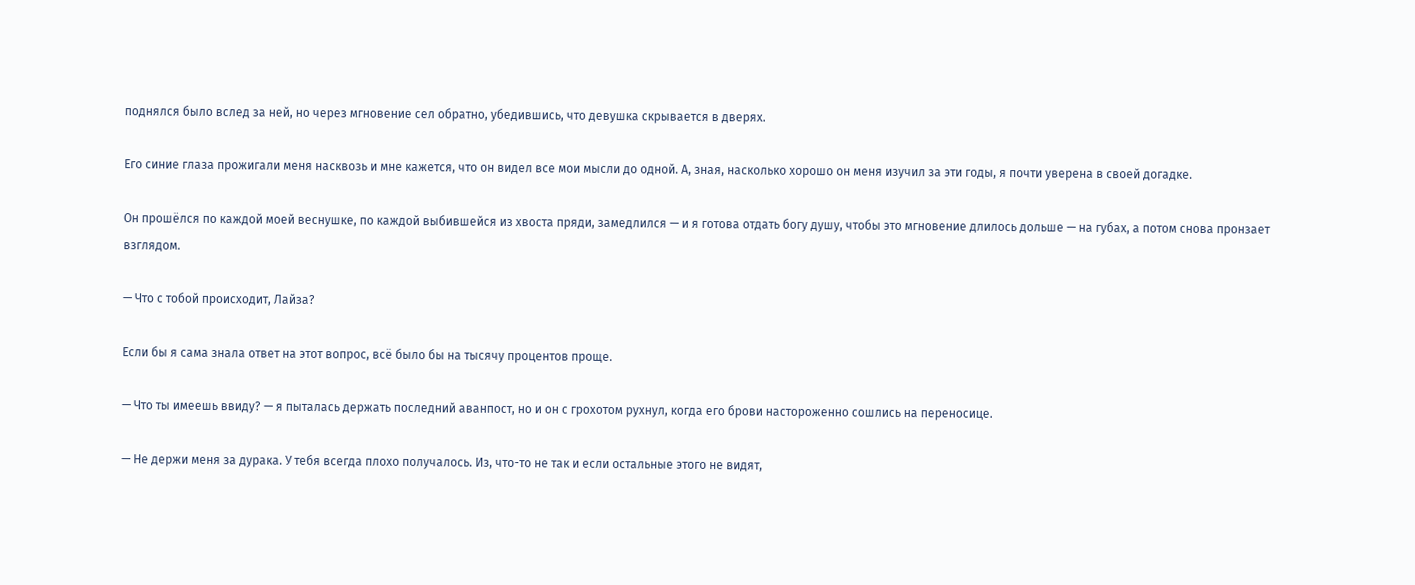поднялся было вслед за ней, но через мгновение сел обратно, убедившись, что девушка скрывается в дверях.

Его синие глаза прожигали меня насквозь и мне кажется, что он видел все мои мысли до одной. А, зная, насколько хорошо он меня изучил за эти годы, я почти уверена в своей догадке.

Он прошёлся по каждой моей веснушке, по каждой выбившейся из хвоста пряди, замедлился — и я готова отдать богу душу, чтобы это мгновение длилось дольше — на губах, а потом снова пронзает взглядом.

— Что с тобой происходит, Лайза?

Если бы я сама знала ответ на этот вопрос, всё было бы на тысячу процентов проще.

— Что ты имеешь ввиду? — я пыталась держать последний аванпост, но и он с грохотом рухнул, когда его брови настороженно сошлись на переносице.

— Не держи меня за дурака. У тебя всегда плохо получалось. Из, что-то не так и если остальные этого не видят,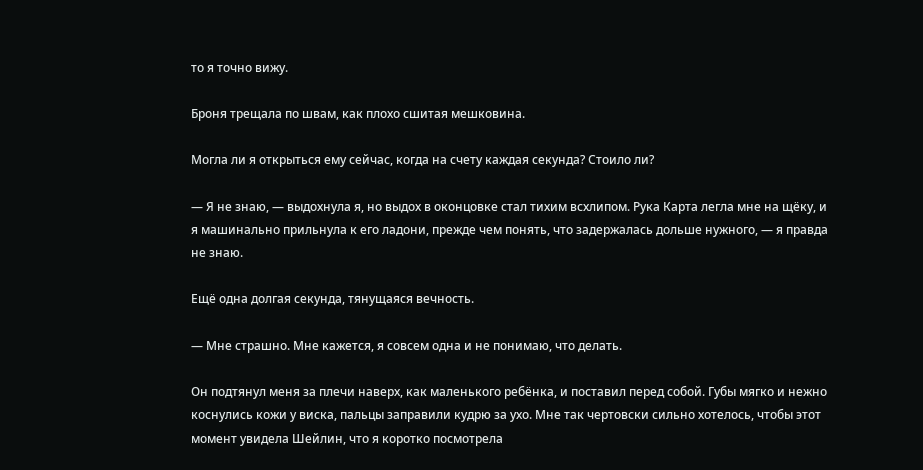то я точно вижу.

Броня трещала по швам, как плохо сшитая мешковина.

Могла ли я открыться ему сейчас, когда на счету каждая секунда? Стоило ли?

— Я не знаю, — выдохнула я, но выдох в оконцовке стал тихим всхлипом. Рука Карта легла мне на щёку, и я машинально прильнула к его ладони, прежде чем понять, что задержалась дольше нужного, — я правда не знаю.

Ещё одна долгая секунда, тянущаяся вечность.

— Мне страшно. Мне кажется, я совсем одна и не понимаю, что делать.

Он подтянул меня за плечи наверх, как маленького ребёнка, и поставил перед собой. Губы мягко и нежно коснулись кожи у виска, пальцы заправили кудрю за ухо. Мне так чертовски сильно хотелось, чтобы этот момент увидела Шейлин, что я коротко посмотрела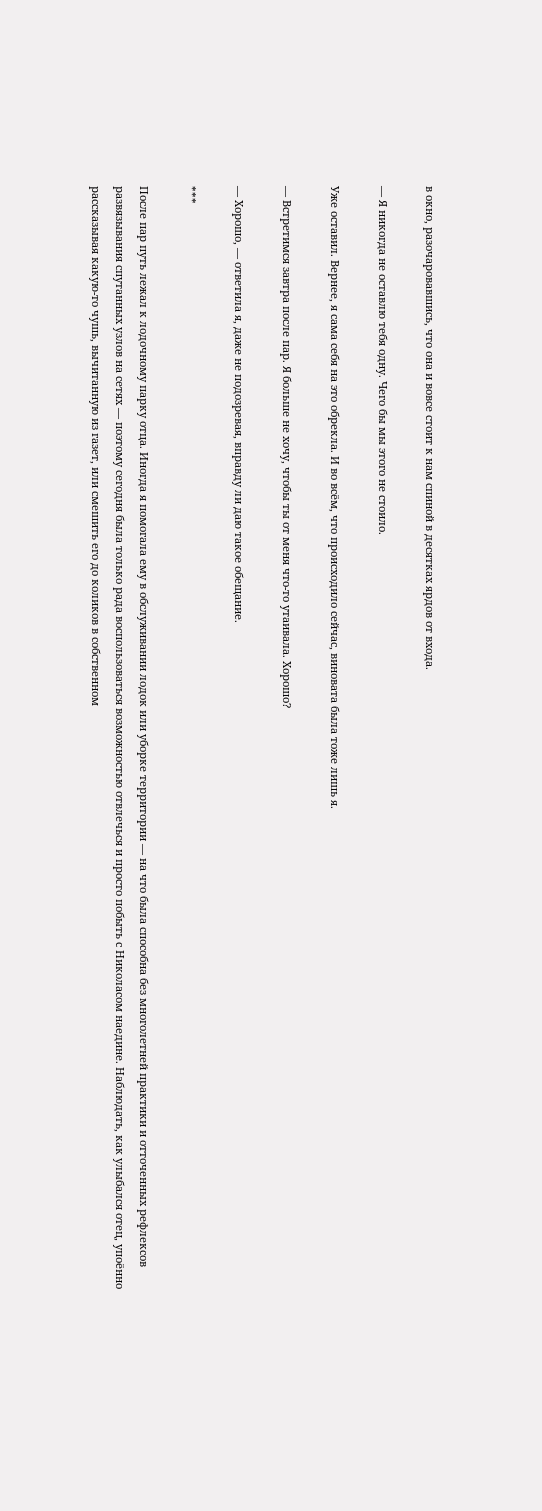в окно, разочаровавшись, что она и вовсе стоит к нам спиной в десятках ярдов от входа.

— Я никогда не оставлю тебя одну. Чего бы мы этого не стоило.

Уже оставил. Вернее, я сама себя на это обрекла. И во всём, что происходило сейчас, виновата была тоже лишь я.

— Встретимся завтра после пар. Я больше не хочу, чтобы ты от меня что-то утаивала. Хорошо?

— Хорошо, — ответила я, даже не подозревая, вправду ли даю такое обещание.

***

После пар путь лежал к лодочному парку отца. Иногда я помогала ему в обслуживании лодок или уборке территории — на что была способна без многолетней практики и отточенных рефлексов развязывания спутанных узлов на сетях — поэтому сегодня была только рада воспользоваться возможностью отвлечься и просто побыть с Николасом наедине. Наблюдать, как улыбался отец, упоённо рассказывая какую-то чушь, вычитанную из газет, или смешить его до коликов в собственном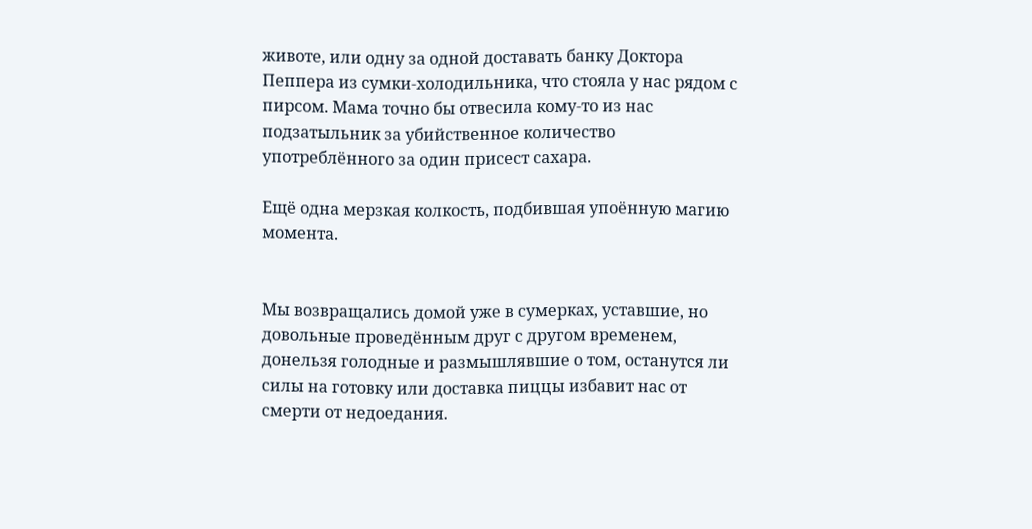животе, или одну за одной доставать банку Доктора Пеппера из сумки-холодильника, что стояла у нас рядом с пирсом. Мама точно бы отвесила кому-то из нас подзатыльник за убийственное количество употреблённого за один присест сахара.

Ещё одна мерзкая колкость, подбившая упоённую магию момента.


Мы возвращались домой уже в сумерках, уставшие, но довольные проведённым друг с другом временем, донельзя голодные и размышлявшие о том, останутся ли силы на готовку или доставка пиццы избавит нас от смерти от недоедания.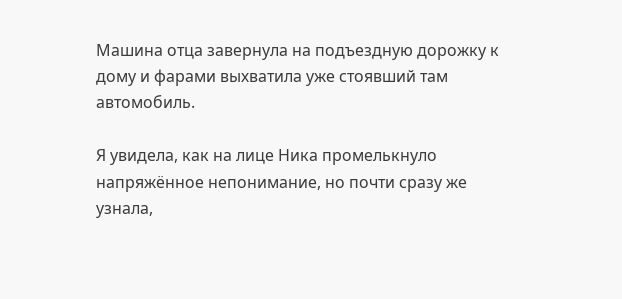Машина отца завернула на подъездную дорожку к дому и фарами выхватила уже стоявший там автомобиль.

Я увидела, как на лице Ника промелькнуло напряжённое непонимание, но почти сразу же узнала,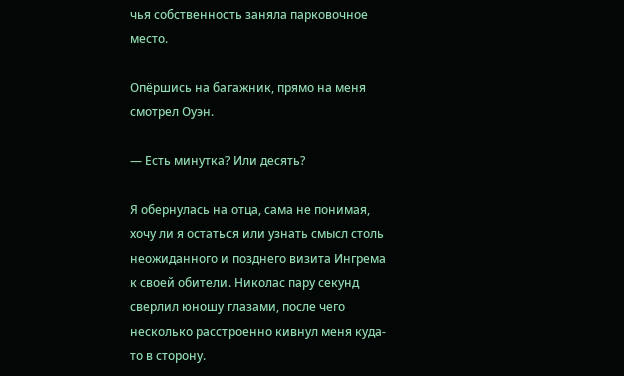чья собственность заняла парковочное место.

Опёршись на багажник, прямо на меня смотрел Оуэн.

— Есть минутка? Или десять?

Я обернулась на отца, сама не понимая, хочу ли я остаться или узнать смысл столь неожиданного и позднего визита Ингрема к своей обители. Николас пару секунд сверлил юношу глазами, после чего несколько расстроенно кивнул меня куда-то в сторону.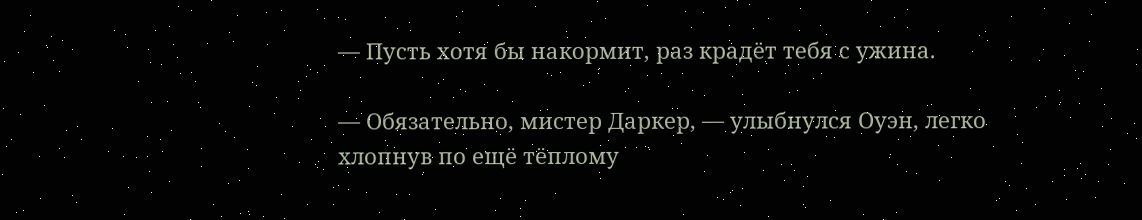— Пусть хотя бы накормит, раз крадёт тебя с ужина.

— Обязательно, мистер Даркер, — улыбнулся Оуэн, легко хлопнув по ещё тёплому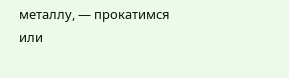металлу, — прокатимся или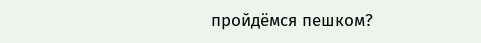пройдёмся пешком?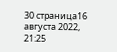30 страница16 августа 2022, 21:25